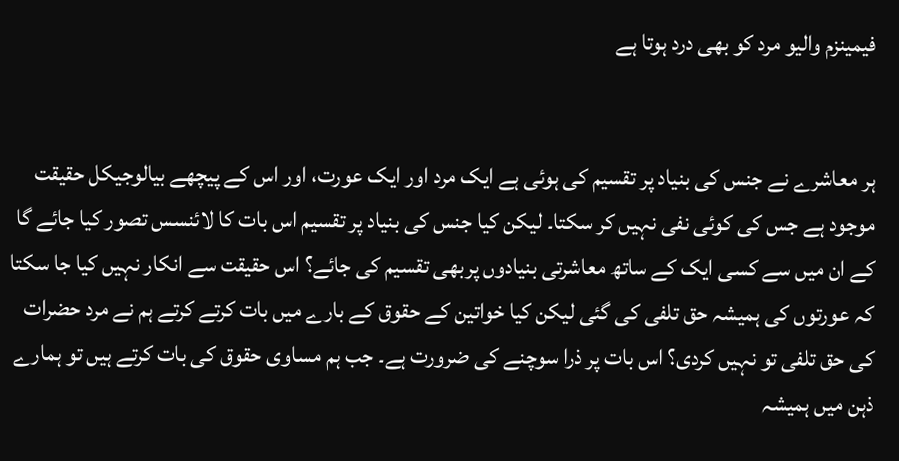فیمینزم والیو مرد کو بھی درد ہوتا ہے


ہر معاشرے نے جنس کی بنیاد پر تقسیم کی ہوئی ہے ایک مرد اور ایک عورت، اور اس کے پیچھے بیالوجیکل حقیقت موجود ہے جس کی کوئی نفی نہیں کر سکتا۔ لیکن کیا جنس کی بنیاد پر تقسیم اس بات کا لائنسس تصور کیا جائے گا کے ان میں سے کسی ایک کے ساتھ معاشرتی بنیادوں پربھی تقسیم کی جائے؟ اس حقیقت سے انکار نہیں کیا جا سکتا کہ عورتوں کی ہمیشہ حق تلفی کی گئی لیکن کیا خواتین کے حقوق کے بارے میں بات کرتے کرتے ہم نے مرد حضرات کی حق تلفی تو نہیں کردی؟ اس بات پر ذرا سوچنے کی ضرورت ہے۔ جب ہم مساوی حقوق کی بات کرتے ہیں تو ہمارے ذہن میں ہمیشہ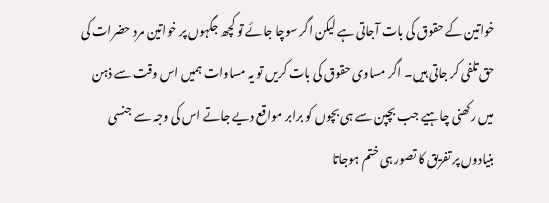خواتین کے حقوق کی بات آجاتی ہے لیکن اگر سوچا جائے تو کچھ جگہوں پر خواتین مرد حضرات کی حق تلفی کر جاتی ہیں۔ اگر مساوی حقوق کی بات کریں تو یہ مساوات ہمیں اس وقت سے ذہن میں رکھنی چاہیے جب بچپن سے ہی بچوں کو برابر مواقع دیے جاتے اس کی وجہ سے جنسی بنیادوں پر تفریق کا تصور ہی ختم ہوجاتا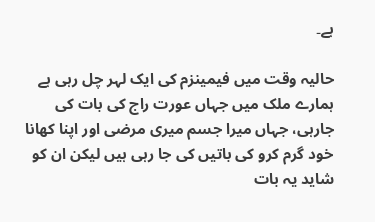ہے۔

حالیہ وقت میں فیمینزم کی ایک لہر چل رہی ہے ہمارے ملک میں جہاں عورت راج کی بات کی جارہی، جہاں میرا جسم میری مرضی اور اپنا کھانا خود گرم کرو کی باتیں کی جا رہی ہیں لیکن ان کو شاید یہ بات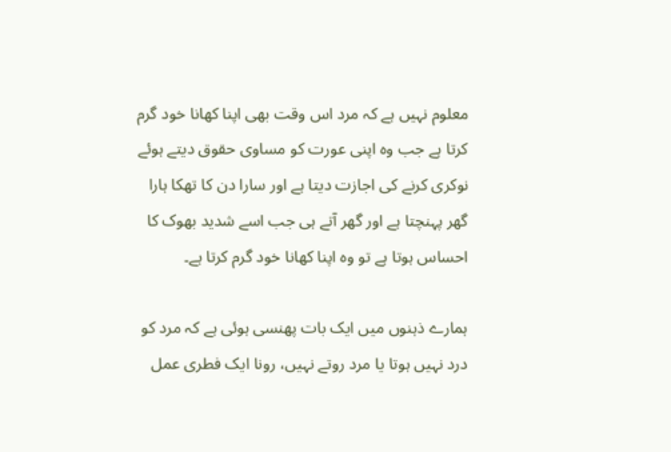معلوم نہیں ہے کہ مرد اس وقت بھی اپنا کھانا خود گرم کرتا ہے جب وہ اپنی عورت کو مساوی حقوق دیتے ہوئے نوکری کرنے کی اجازت دیتا ہے اور سارا دن کا تھکا ہارا گھر پہنچتا ہے اور گھر آتے ہی جب اسے شدید بھوک کا احساس ہوتا ہے تو وہ اپنا کھانا خود گرم کرتا ہے۔

ہمارے ذہنوں میں ایک بات پھنسی ہوئی ہے کہ مرد کو درد نہیں ہوتا یا مرد روتے نہیں، رونا ایک فطری عمل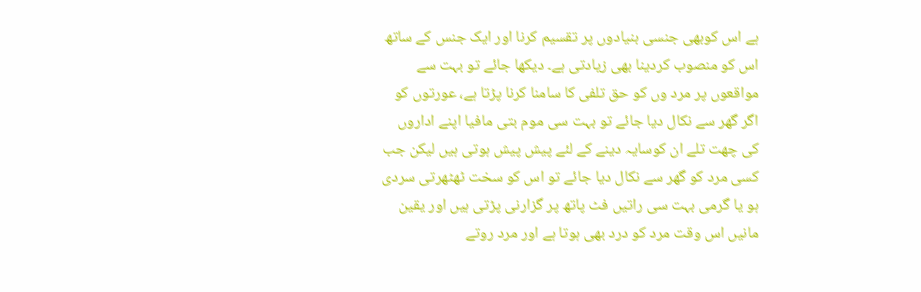ہے اس کوبھی جنسی بنیادوں پر تقسیم کرنا اور ایک جنس کے ساتھ اس کو منصوب کردینا بھی زیادتی ہے۔ دیکھا جائے تو بہت سے مواقعوں پر مرد وں کو حق تلفی کا سامنا کرنا پڑتا ہے، عورتوں کو اگر گھر سے نکال دیا جائے تو بہت سی موم بتی مافیا اپنے اداروں کی چھت تلے ان کوسایہ دینے کے لئے پیش پیش ہوتی ہیں لیکن جب کسی مرد کو گھر سے نکال دیا جائے تو اس کو سخت ٹھٹھرتی سردی ہو یا گرمی بہت سی راتیں فٹ پاتھ پر گزارنی پڑتی ہیں اور یقین مانیں اس وقت مرد کو درد بھی ہوتا ہے اور مرد روتے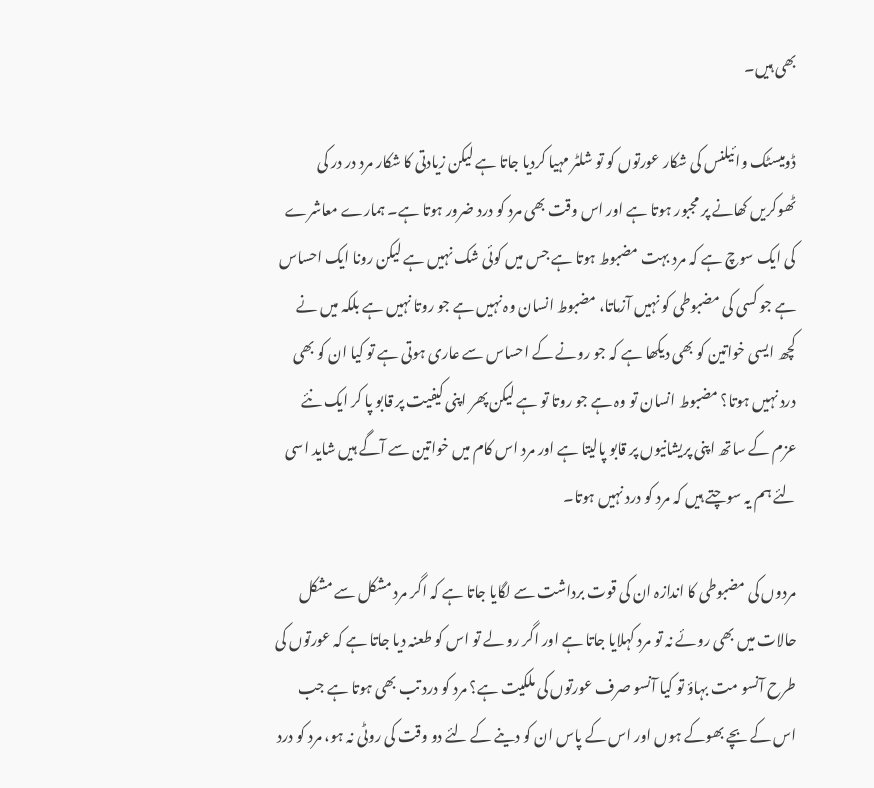بھی ہیں۔

ڈومیسٹک وائیلنس کی شکار عورتوں کو تو شلٹر مہیا کردیا جاتا ہے لیکن زیادتی کا شکار مرد در در کی ٹھوکریں کھانے پر مجبور ہوتا ہے اور اس وقت بھی مرد کو درد ضرور ہوتا ہے۔ ہمارے معاشرے کی ایک سوچ ہے کہ مرد بہت مضبوط ہوتا ہے جس میں کوئی شک نہیں ہے لیکن رونا ایک احساس ہے جو کسی کی مضبوطی کو نہیں آزماتا، مضبوط انسان وہ نہیں ہے جو روتا نہیں ہے بلکہ میں نے کچھ ایسی خواتین کو بھی دیکھا ہے کہ جو رونے کے احساس سے عاری ہوتی ہے تو کیا ان کو بھی درد نہیں ہوتا؟ مضبوط انسان تو وہ ہے جو روتا تو ہے لیکن پھر اپنی کیفیت پر قابو پا کر ایک نئے عزم کے ساتھ اپنی پریشانیوں پر قابو پالیتا ہے اور مرد اس کام میں خواتین سے آگے ہیں شاید اسی لئے ہم یہ سوچتے ہیں کہ مرد کو درد نہیں ہوتا۔

مردوں کی مضبوطی کا اندازہ ان کی قوت برداشت سے لگایا جاتا ہے کہ اگر مرد مشکل سے مشکل حالات میں بھی روئے نہ تو مرد کہلایا جاتا ہے اور اگر رو لے تو اس کو طعنہ دیا جاتا ہے کہ عورتوں کی طرح آنسو مت بہاؤ تو کیا آنسو صرف عورتوں کی ملکیت ہے؟ مرد کو درد تب بھی ہوتا ہے جب اس کے بچے بھوکے ہوں اور اس کے پاس ان کو دینے کے لئے دو وقت کی روٹی نہ ہو، مرد کو درد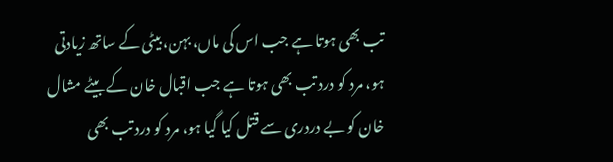تب بھی ہوتا ہے جب اس کی ماں، بہن، بیٹی کے ساتھ زیادتی ہو، مرد کو درد تب بھی ہوتا ہے جب اقبال خان کے بیٹے مشال خان کو بے دردری سے قتل کیا گیا ہو، مرد کو درد تب بھی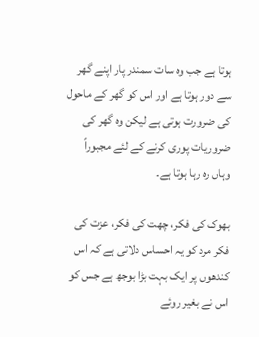ہوتا ہے جب وہ سات سمندر پار اپنے گھر سے دور ہوتا ہے اور اس کو گھر کے ماحول کی ضرورت ہوتی ہے لیکن وہ گھر کی ضروریات پوری کرنے کے لئے مجبوراً وہاں رہ رہا ہوتا ہے۔

بھوک کی فکر، چھت کی فکر، عزت کی فکر مرد کو یہ احساس دلاتی ہے کہ اس کندھوں پر ایک بہت بڑا بوجھ ہے جس کو اس نے بغیر روئے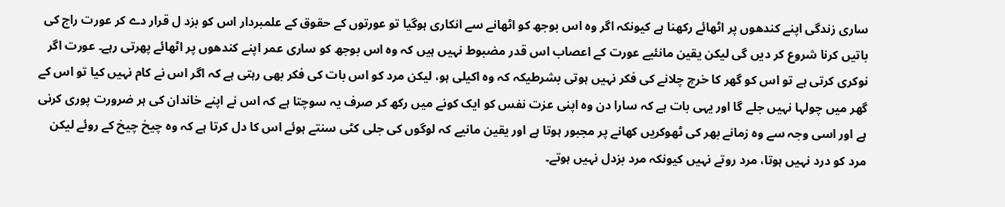ساری زندگی اپنے کندھوں پر اٹھائے رکھنا ہے کیونکہ اگر وہ اس بوجھ کو اٹھانے سے انکاری ہوگیا تو عورتوں کے حقوق کے علمبردار اس کو بزد ل قرار دے کر عورت راج کی باتیں کرنا شروع کر دیں گی لیکن یقین مانئیے عورت کے اعصاب اس قدر مضبوط نہیں ہیں کہ وہ اس بوجھ کو ساری عمر اپنے کندھوں پر اٹھائے پھرتی رہے۔ عورت اگر نوکری کرتی ہے تو اس کو گھر کا خرچ چلانے کی فکر نہیں ہوتی بشرطیکہ کہ وہ اکیلی ہو، لیکن مرد کو اس بات کی فکر بھی رہتی ہے کہ اگر اس نے کام نہیں کیا تو اس کے گھر میں چولہا نہیں جلے گا اور یہی بات ہے کہ سارا دن وہ اپنی عزت نفس کو ایک کونے میں رکھ کر صرف یہ سوچتا ہے کہ اس نے اپنے خاندان کی ہر ضرورت پوری کرنی ہے اور اسی وجہ سے وہ زمانے بھر کی ٹھوکریں کھانے پر مجبور ہوتا ہے اور یقین مانیے کہ لوگوں کی جلی کٹی سنتے ہوئے اس کا دل کرتا ہے کہ وہ چیخ چیخ کے روئے لیکن مرد کو درد نہیں ہوتا، مرد روتے نہیں کیونکہ مرد بزدل نہیں ہوتے۔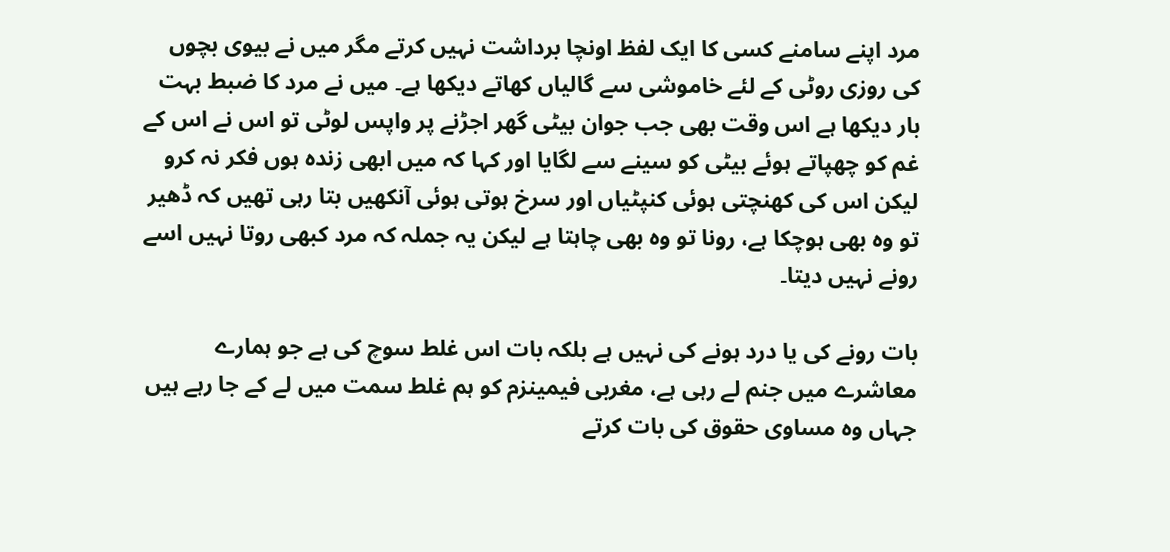مرد اپنے سامنے کسی کا ایک لفظ اونچا برداشت نہیں کرتے مگر میں نے بیوی بچوں کی روزی روٹی کے لئے خاموشی سے گالیاں کھاتے دیکھا ہے۔ میں نے مرد کا ضبط بہت بار دیکھا ہے اس وقت بھی جب جوان بیٹی گھر اجڑنے پر واپس لوٹی تو اس نے اس کے غم کو چھپاتے ہوئے بیٹی کو سینے سے لگایا اور کہا کہ میں ابھی زندہ ہوں فکر نہ کرو لیکن اس کی کھنچتی ہوئی کنپٹیاں اور سرخ ہوتی ہوئی آنکھیں بتا رہی تھیں کہ ڈھیر تو وہ بھی ہوچکا ہے، رونا تو وہ بھی چاہتا ہے لیکن یہ جملہ کہ مرد کبھی روتا نہیں اسے رونے نہیں دیتا۔

بات رونے کی یا درد ہونے کی نہیں ہے بلکہ بات اس غلط سوچ کی ہے جو ہمارے معاشرے میں جنم لے رہی ہے، مغربی فیمینزم کو ہم غلط سمت میں لے کے جا رہے ہیں جہاں وہ مساوی حقوق کی بات کرتے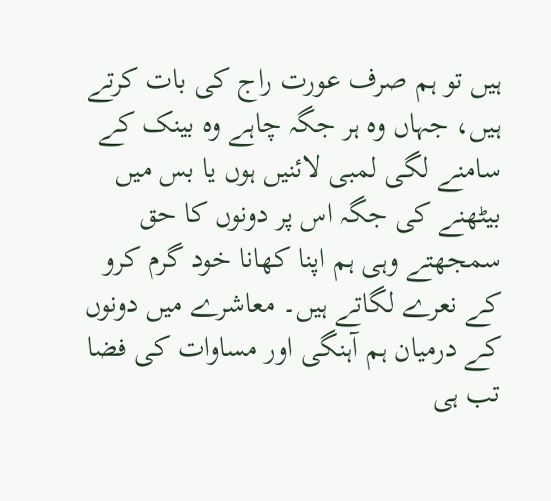ہیں تو ہم صرف عورت راج کی بات کرتے ہیں، جہاں وہ ہر جگہ چاہے وہ بینک کے سامنے لگی لمبی لائنیں ہوں یا بس میں بیٹھنے کی جگہ اس پر دونوں کا حق سمجھتے وہی ہم اپنا کھانا خود گرم کرو کے نعرے لگاتے ہیں۔ معاشرے میں دونوں کے درمیان ہم آہنگی اور مساوات کی فضا تب ہی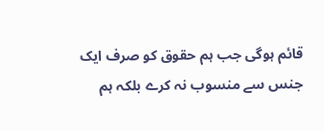قائم ہوگی جب ہم حقوق کو صرف ایک جنس سے منسوب نہ کرے بلکہ ہم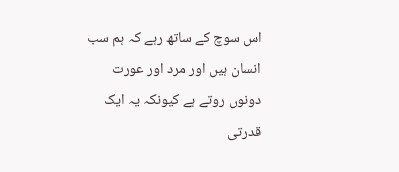اس سوچ کے ساتھ رہے کہ ہم سب انسان ہیں اور مرد اور عورت دونوں روتے ہے کیونکہ یہ ایک قدرتی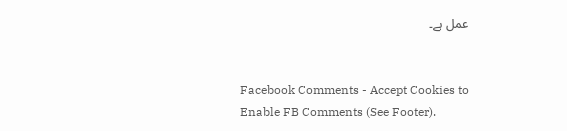عمل ہے۔


Facebook Comments - Accept Cookies to Enable FB Comments (See Footer).